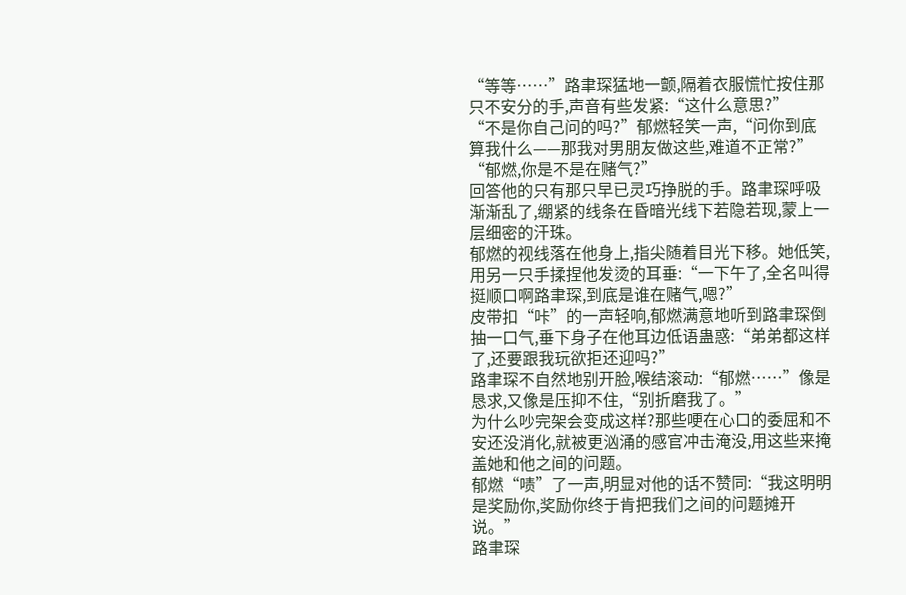“等等……”路聿琛猛地一颤,隔着衣服慌忙按住那只不安分的手,声音有些发紧:“这什么意思?”
“不是你自己问的吗?”郁燃轻笑一声,“问你到底算我什么——那我对男朋友做这些,难道不正常?”
“郁燃,你是不是在赌气?”
回答他的只有那只早已灵巧挣脱的手。路聿琛呼吸渐渐乱了,绷紧的线条在昏暗光线下若隐若现,蒙上一层细密的汗珠。
郁燃的视线落在他身上,指尖随着目光下移。她低笑,用另一只手揉捏他发烫的耳垂:“一下午了,全名叫得挺顺口啊路聿琛,到底是谁在赌气,嗯?”
皮带扣“咔”的一声轻响,郁燃满意地听到路聿琛倒抽一口气,垂下身子在他耳边低语蛊惑:“弟弟都这样了,还要跟我玩欲拒还迎吗?”
路聿琛不自然地别开脸,喉结滚动:“郁燃……”像是恳求,又像是压抑不住,“别折磨我了。”
为什么吵完架会变成这样?那些哽在心口的委屈和不安还没消化,就被更汹涌的感官冲击淹没,用这些来掩盖她和他之间的问题。
郁燃“啧”了一声,明显对他的话不赞同:“我这明明是奖励你,奖励你终于肯把我们之间的问题摊开说。”
路聿琛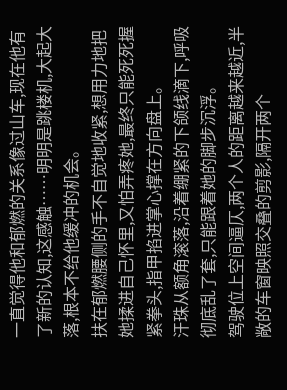一直觉得他和郁燃的关系像过山车,现在他有了新的认知,这感触……明明是跳楼机,大起大落,根本不给他缓冲的机会。
扶在郁燃腰侧的手不自觉地收紧,想用力地把她揉进自己怀里,又怕弄疼她,最终只能死死握紧拳头,指甲掐进掌心撑在方向盘上。
汗珠从额角滚落,沿着绷紧的下颌线滴下,呼吸彻底乱了套,只能跟着她的脚步沉浮。
驾驶位上空间逼仄,两个人的距离越来越近,半敞的车窗映照交叠的剪影,隔开两个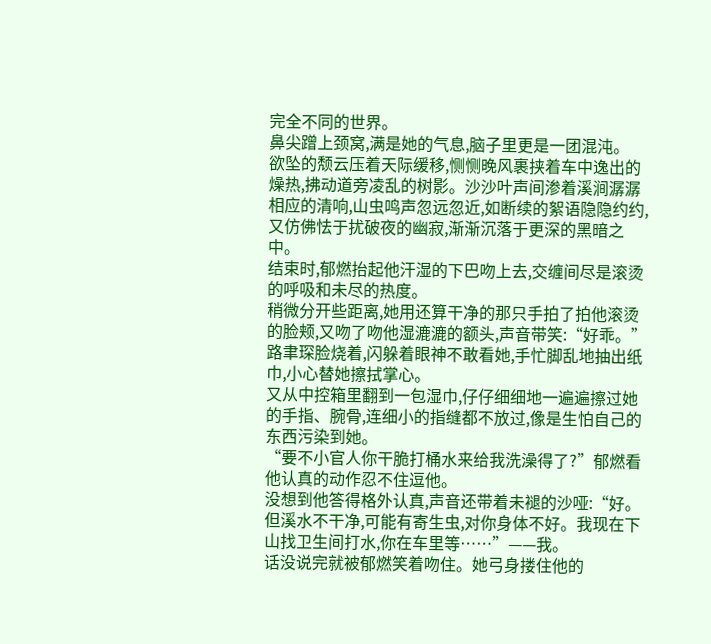完全不同的世界。
鼻尖蹭上颈窝,满是她的气息,脑子里更是一团混沌。
欲坠的颓云压着天际缓移,恻恻晚风裹挟着车中逸出的燥热,拂动道旁凌乱的树影。沙沙叶声间渗着溪涧潺潺相应的清响,山虫鸣声忽远忽近,如断续的絮语隐隐约约,又仿佛怯于扰破夜的幽寂,渐渐沉落于更深的黑暗之中。
结束时,郁燃抬起他汗湿的下巴吻上去,交缠间尽是滚烫的呼吸和未尽的热度。
稍微分开些距离,她用还算干净的那只手拍了拍他滚烫的脸颊,又吻了吻他湿漉漉的额头,声音带笑:“好乖。”
路聿琛脸烧着,闪躲着眼神不敢看她,手忙脚乱地抽出纸巾,小心替她擦拭掌心。
又从中控箱里翻到一包湿巾,仔仔细细地一遍遍擦过她的手指、腕骨,连细小的指缝都不放过,像是生怕自己的东西污染到她。
“要不小官人你干脆打桶水来给我洗澡得了?”郁燃看他认真的动作忍不住逗他。
没想到他答得格外认真,声音还带着未褪的沙哑:“好。但溪水不干净,可能有寄生虫,对你身体不好。我现在下山找卫生间打水,你在车里等……”——我。
话没说完就被郁燃笑着吻住。她弓身搂住他的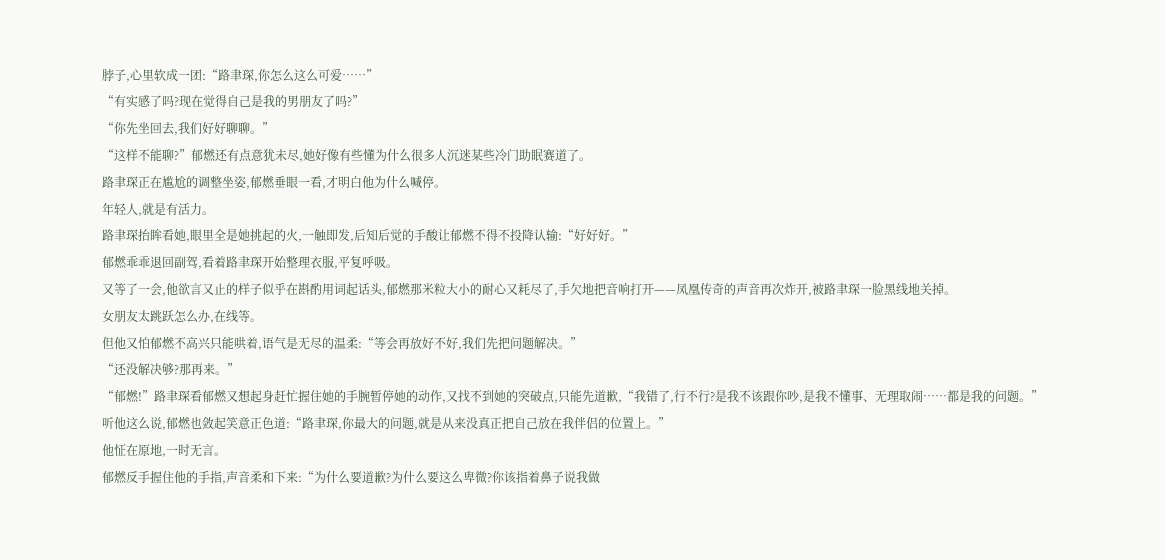脖子,心里软成一团:“路聿琛,你怎么这么可爱……”
“有实感了吗?现在觉得自己是我的男朋友了吗?”
“你先坐回去,我们好好聊聊。”
“这样不能聊?”郁燃还有点意犹未尽,她好像有些懂为什么很多人沉迷某些冷门助眠赛道了。
路聿琛正在尴尬的调整坐姿,郁燃垂眼一看,才明白他为什么喊停。
年轻人,就是有活力。
路聿琛抬眸看她,眼里全是她挑起的火,一触即发,后知后觉的手酸让郁燃不得不投降认输:“好好好。”
郁燃乖乖退回副驾,看着路聿琛开始整理衣服,平复呼吸。
又等了一会,他欲言又止的样子似乎在斟酌用词起话头,郁燃那米粒大小的耐心又耗尽了,手欠地把音响打开——凤凰传奇的声音再次炸开,被路聿琛一脸黑线地关掉。
女朋友太跳跃怎么办,在线等。
但他又怕郁燃不高兴只能哄着,语气是无尽的温柔:“等会再放好不好,我们先把问题解决。”
“还没解决够?那再来。”
“郁燃!”路聿琛看郁燃又想起身赶忙握住她的手腕暂停她的动作,又找不到她的突破点,只能先道歉,“我错了,行不行?是我不该跟你吵,是我不懂事、无理取闹……都是我的问题。”
听他这么说,郁燃也敛起笑意正色道:“路聿琛,你最大的问题,就是从来没真正把自己放在我伴侣的位置上。”
他怔在原地,一时无言。
郁燃反手握住他的手指,声音柔和下来:“为什么要道歉?为什么要这么卑微?你该指着鼻子说我做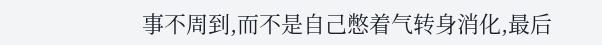事不周到,而不是自己憋着气转身消化,最后